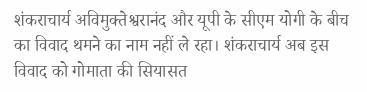शंकराचार्य अविमुक्तेश्वरानंद और यूपी के सीएम योगी के बीच का विवाद थमने का नाम नहीं ले रहा। शंकराचार्य अब इस विवाद को गोमाता की सियासत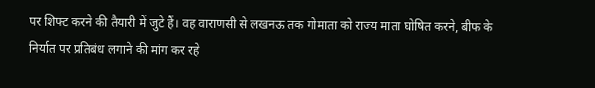पर शिफ्ट करने की तैयारी में जुटे हैं। वह वाराणसी से लखनऊ तक गोमाता को राज्य माता घोषित करने, बीफ के निर्यात पर प्रतिबंध लगाने की मांग कर रहे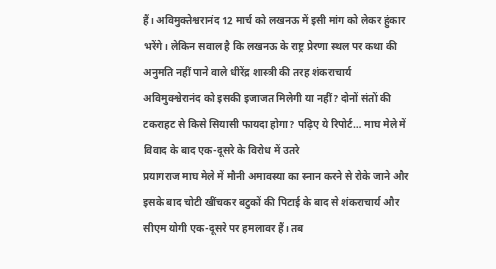हैं। अविमुक्तेश्वरानंद 12 मार्च को लखनऊ में इसी मांग को लेकर हुंकार भरेंगे। लेकिन सवाल है कि लखनऊ के राष्ट्र प्रेरणा स्थल पर कथा की अनुमति नहीं पाने वाले धीरेंद्र शास्त्री की तरह शंकराचार्य अविमुक्श्वेरानंद को इसकी इजाजत मिलेगी या नहीं? दोनों संतों की टकराहट से किसे सियासी फायदा होगा? पढ़िए ये रिपोर्ट… माघ मेले में विवाद के बाद एक-दूसरे के विरोध में उतरे
प्रयागराज माघ मेले में मौनी अमावस्या का स्नान करने से रोके जाने और इसके बाद चोटी खींचकर बटुकों की पिटाई के बाद से शंकराचार्य और सीएम योगी एक-दूसरे पर हमलावर हैं। तब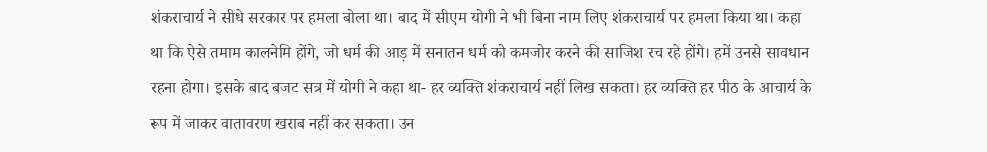शंकराचार्य ने सीधे सरकार पर हमला बोला था। बाद में सीएम योगी ने भी बिना नाम लिए शंकराचार्य पर हमला किया था। कहा था कि ऐसे तमाम कालनेमि होंगे, जो धर्म की आड़ में सनातन धर्म को कमजोर करने की साजिश रच रहे होंगे। हमें उनसे सावधान रहना होगा। इसके बाद बजट सत्र में योगी ने कहा था- हर व्यक्ति शंकराचार्य नहीं लिख सकता। हर व्यक्ति हर पीठ के आचार्य के रूप में जाकर वातावरण खराब नहीं कर सकता। उन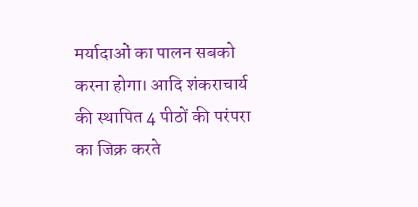मर्यादाओं का पालन सबको करना होगा। आदि शंकराचार्य की स्थापित 4 पीठों की परंपरा का जिक्र करते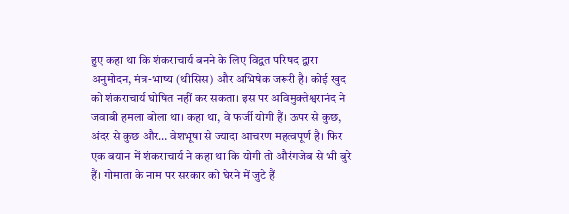हुए कहा था कि शंकराचार्य बनने के लिए विद्वत परिषद द्वारा अनुमोदन, मंत्र-भाष्य (थीसिस) और अभिषेक जरूरी है। कोई खुद को शंकराचार्य घोषित नहीं कर सकता। इस पर अविमुक्तेश्वरानंद ने जवाबी हमला बोला था। कहा था, वे फर्जी योगी हैं। ऊपर से कुछ, अंदर से कुछ और… वेशभूषा से ज्यादा आचरण महत्वपूर्ण है। फिर एक बयान में शंकराचार्य ने कहा था कि योगी तो औरंगजेब से भी बुरे हैं। गोमाता के नाम पर सरकार को घेरने में जुटे हैं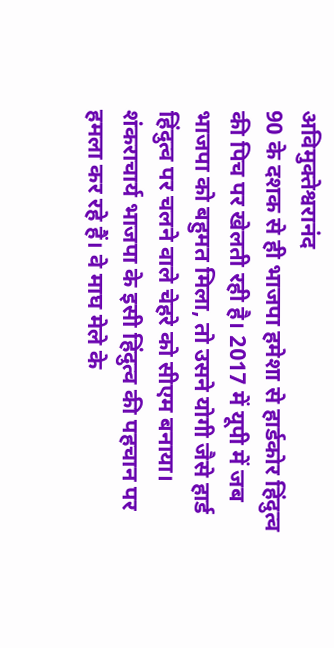अविमुक्तेश्वरानंद
90 के दशक से ही भाजपा हमेशा से हार्डकोर हिंदुत्व की पिच पर खेलती रही है। 2017 में यूपी में जब भाजपा को बहुमत मिला, तो उसने योगी जैसे हार्ड हिंदुत्व पर चलने वाले चेहरे को सीएम बनाया। शंकराचार्य भाजपा के इसी हिंदुत्व की पहचान पर हमला कर रहे हैं। वे माघ मेले के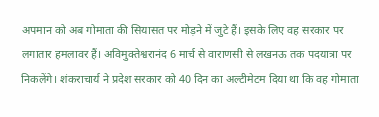अपमान को अब गोमाता की सियासत पर मोड़ने में जुटे हैं। इसके लिए वह सरकार पर लगातार हमलावर हैं। अविमुक्तेश्वरानंद 6 मार्च से वाराणसी से लखनऊ तक पदयात्रा पर निकलेंगे। शंकराचार्य ने प्रदेश सरकार को 40 दिन का अल्टीमेटम दिया था कि वह गोमाता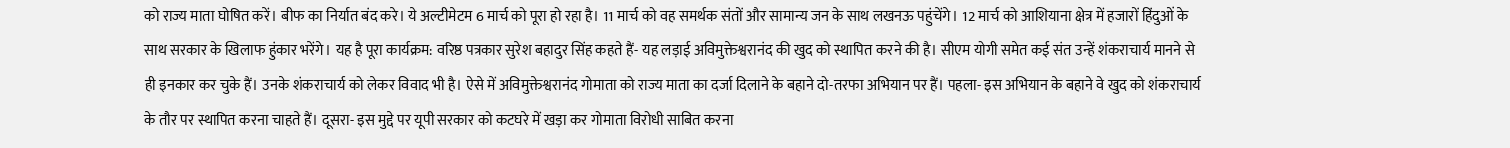को राज्य माता घोषित करें। बीफ का निर्यात बंद करे। ये अल्टीमेटम 6 मार्च को पूरा हो रहा है। 11 मार्च को वह समर्थक संतों और सामान्य जन के साथ लखनऊ पहुंचेंगे। 12 मार्च को आशियाना क्षेत्र में हजारों हिंदुओं के साथ सरकार के खिलाफ हुंकार भरेंगे। यह है पूरा कार्यक्रम: वरिष्ठ पत्रकार सुरेश बहादुर सिंह कहते हैं- यह लड़ाई अविमुक्तेश्वरानंद की खुद को स्थापित करने की है। सीएम योगी समेत कई संत उन्हें शंकराचार्य मानने से ही इनकार कर चुके हैं। उनके शंकराचार्य को लेकर विवाद भी है। ऐसे में अविमुक्तेश्वरानंद गोमाता को राज्य माता का दर्जा दिलाने के बहाने दो-तरफा अभियान पर हैं। पहला- इस अभियान के बहाने वे खुद को शंकराचार्य के तौर पर स्थापित करना चाहते हैं। दूसरा- इस मुद्दे पर यूपी सरकार को कटघरे में खड़ा कर गोमाता विरोधी साबित करना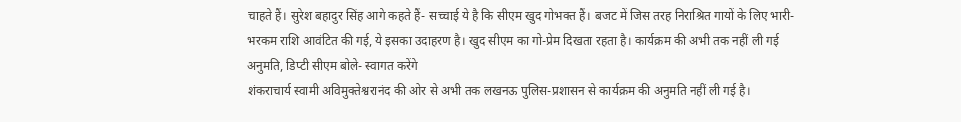चाहते हैं। सुरेश बहादुर सिंह आगे कहते हैं- सच्चाई ये है कि सीएम खुद गोभक्त हैं। बजट में जिस तरह निराश्रित गायों के लिए भारी-भरकम राशि आवंटित की गई, ये इसका उदाहरण है। खुद सीएम का गो-प्रेम दिखता रहता है। कार्यक्रम की अभी तक नहीं ली गई अनुमति, डिप्टी सीएम बोले- स्वागत करेंगे
शंकराचार्य स्वामी अविमुक्तेश्वरानंद की ओर से अभी तक लखनऊ पुलिस-प्रशासन से कार्यक्रम की अनुमति नहीं ली गई है।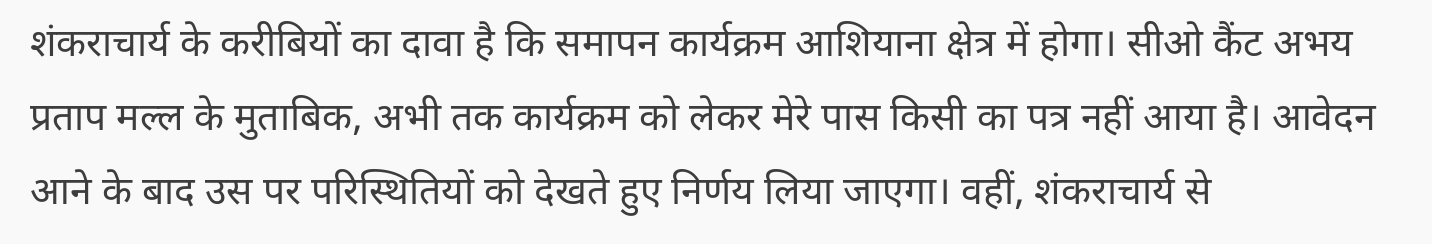शंकराचार्य के करीबियों का दावा है कि समापन कार्यक्रम आशियाना क्षेत्र में होगा। सीओ कैंट अभय प्रताप मल्ल के मुताबिक, अभी तक कार्यक्रम को लेकर मेरे पास किसी का पत्र नहीं आया है। आवेदन आने के बाद उस पर परिस्थितियों को देखते हुए निर्णय लिया जाएगा। वहीं, शंकराचार्य से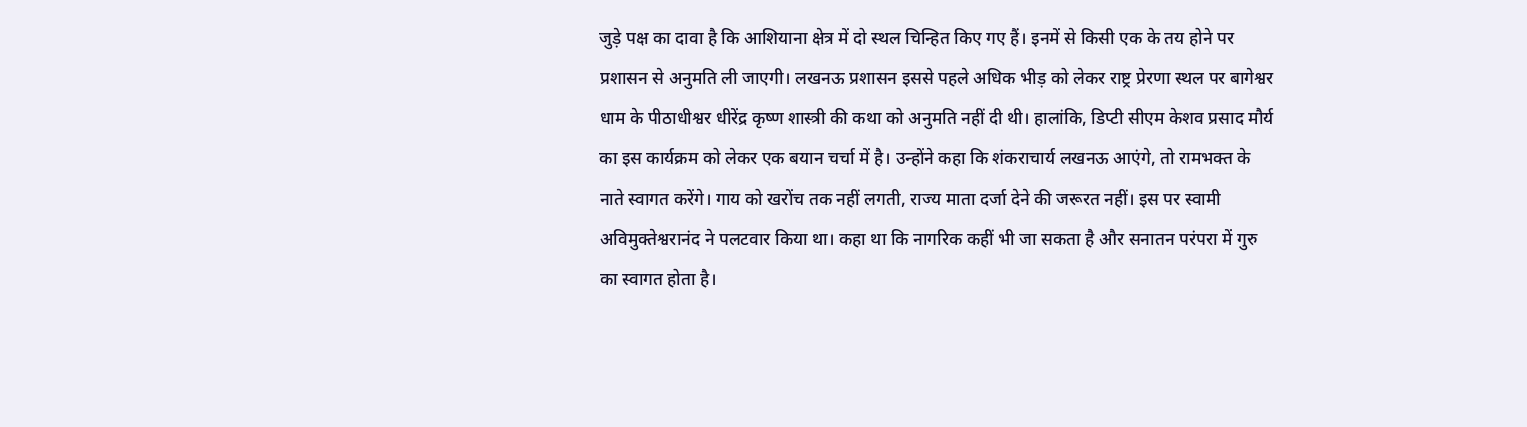जुड़े पक्ष का दावा है कि आशियाना क्षेत्र में दो स्थल चिन्हित किए गए हैं। इनमें से किसी एक के तय होने पर प्रशासन से अनुमति ली जाएगी। लखनऊ प्रशासन इससे पहले अधिक भीड़ को लेकर राष्ट्र प्रेरणा स्थल पर बागेश्वर धाम के पीठाधीश्वर धीरेंद्र कृष्ण शास्त्री की कथा को अनुमति नहीं दी थी। हालांकि, डिप्टी सीएम केशव प्रसाद मौर्य का इस कार्यक्रम को लेकर एक बयान चर्चा में है। उन्होंने कहा कि शंकराचार्य लखनऊ आएंगे, तो रामभक्त के नाते स्वागत करेंगे। गाय को खरोंच तक नहीं लगती, राज्य माता दर्जा देने की जरूरत नहीं। इस पर स्वामी अविमुक्तेश्वरानंद ने पलटवार किया था। कहा था कि नागरिक कहीं भी जा सकता है और सनातन परंपरा में गुरु का स्वागत होता है।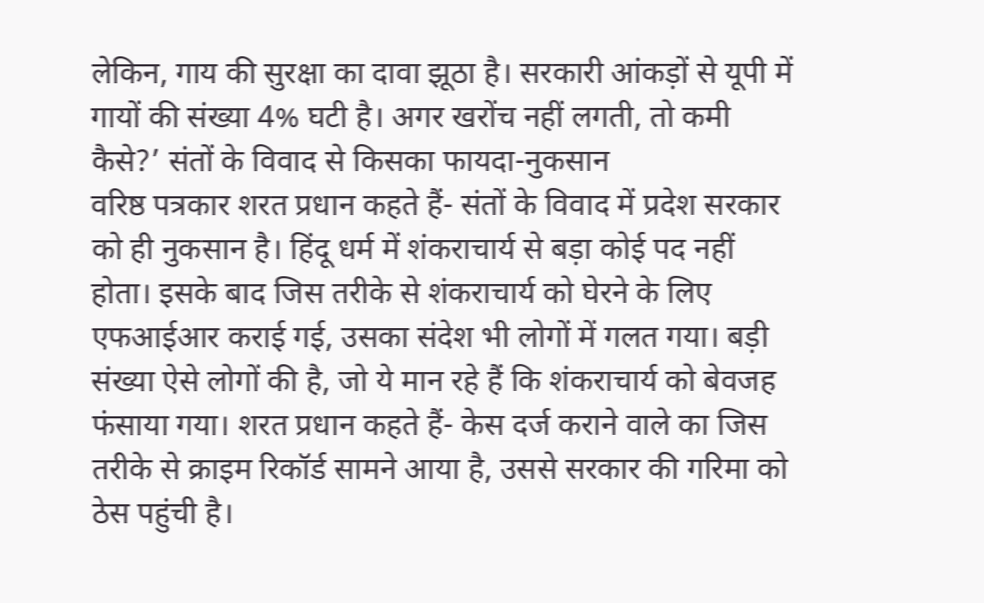लेकिन, गाय की सुरक्षा का दावा झूठा है। सरकारी आंकड़ों से यूपी में गायों की संख्या 4% घटी है। अगर खरोंच नहीं लगती, तो कमी कैसे?’ संतों के विवाद से किसका फायदा-नुकसान
वरिष्ठ पत्रकार शरत प्रधान कहते हैं- संतों के विवाद में प्रदेश सरकार को ही नुकसान है। हिंदू धर्म में शंकराचार्य से बड़ा कोई पद नहीं होता। इसके बाद जिस तरीके से शंकराचार्य को घेरने के लिए एफआईआर कराई गई, उसका संदेश भी लोगों में गलत गया। बड़ी संख्या ऐसे लोगों की है, जो ये मान रहे हैं कि शंकराचार्य को बेवजह फंसाया गया। शरत प्रधान कहते हैं- केस दर्ज कराने वाले का जिस तरीके से क्राइम रिकॉर्ड सामने आया है, उससे सरकार की गरिमा को ठेस पहुंची है।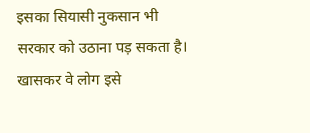इसका सियासी नुकसान भी सरकार को उठाना पड़ सकता है। खासकर वे लोग इसे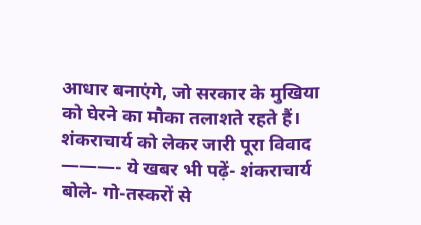आधार बनाएंगे, जो सरकार के मुखिया को घेरने का मौका तलाशते रहते हैं। शंकराचार्य को लेकर जारी पूरा विवाद ———- ये खबर भी पढ़ें- शंकराचार्य बोले- गो-तस्करों से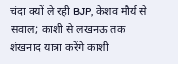चंदा क्यों ले रही BJP, केशव मौर्य से सवाल; काशी से लखनऊ तक शंखनाद यात्रा करेंगे काशी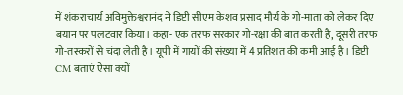में शंकराचार्य अविमुक्तेश्वरानंद ने डिप्टी सीएम केशव प्रसाद मौर्य के गो-माता को लेकर दिए बयान पर पलटवार किया। कहा- एक तरफ सरकार गो-रक्षा की बात करती है, दूसरी तरफ गो-तस्करों से चंदा लेती है। यूपी में गायों की संख्या में 4 प्रतिशत की कमी आई है। डिप्टी CM बताएं ऐसा क्यों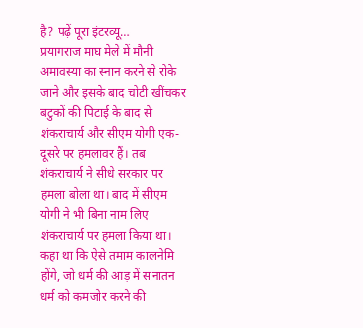है? पढ़ें पूरा इंटरव्यू…
प्रयागराज माघ मेले में मौनी अमावस्या का स्नान करने से रोके जाने और इसके बाद चोटी खींचकर बटुकों की पिटाई के बाद से शंकराचार्य और सीएम योगी एक-दूसरे पर हमलावर हैं। तब शंकराचार्य ने सीधे सरकार पर हमला बोला था। बाद में सीएम योगी ने भी बिना नाम लिए शंकराचार्य पर हमला किया था। कहा था कि ऐसे तमाम कालनेमि होंगे, जो धर्म की आड़ में सनातन धर्म को कमजोर करने की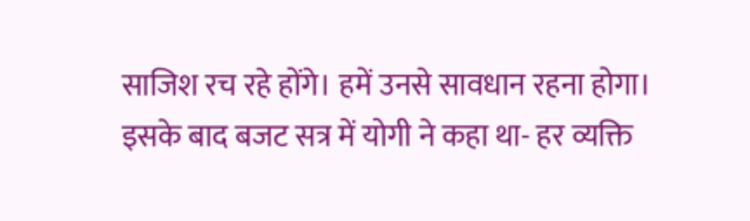साजिश रच रहे होंगे। हमें उनसे सावधान रहना होगा। इसके बाद बजट सत्र में योगी ने कहा था- हर व्यक्ति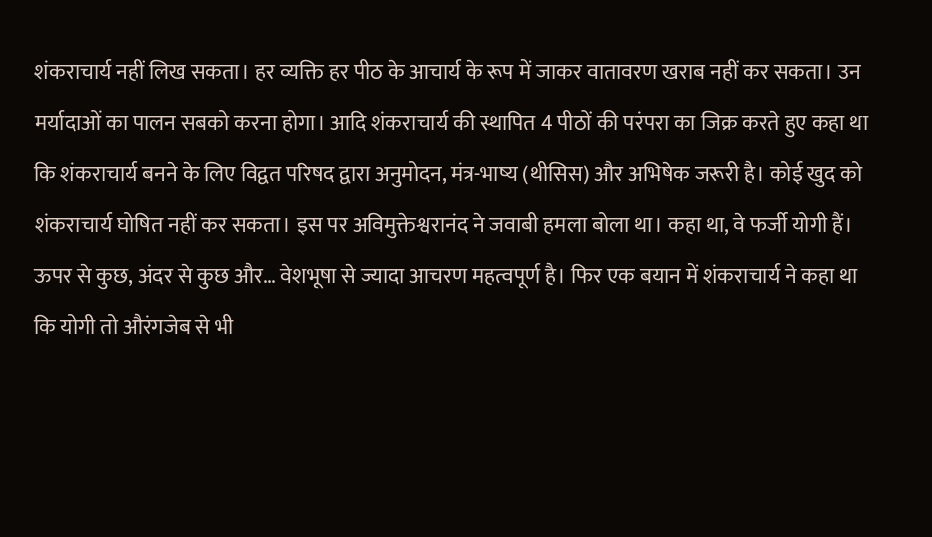शंकराचार्य नहीं लिख सकता। हर व्यक्ति हर पीठ के आचार्य के रूप में जाकर वातावरण खराब नहीं कर सकता। उन मर्यादाओं का पालन सबको करना होगा। आदि शंकराचार्य की स्थापित 4 पीठों की परंपरा का जिक्र करते हुए कहा था कि शंकराचार्य बनने के लिए विद्वत परिषद द्वारा अनुमोदन, मंत्र-भाष्य (थीसिस) और अभिषेक जरूरी है। कोई खुद को शंकराचार्य घोषित नहीं कर सकता। इस पर अविमुक्तेश्वरानंद ने जवाबी हमला बोला था। कहा था, वे फर्जी योगी हैं। ऊपर से कुछ, अंदर से कुछ और… वेशभूषा से ज्यादा आचरण महत्वपूर्ण है। फिर एक बयान में शंकराचार्य ने कहा था कि योगी तो औरंगजेब से भी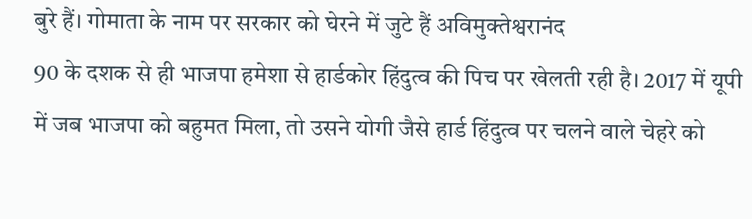बुरे हैं। गोमाता के नाम पर सरकार को घेरने में जुटे हैं अविमुक्तेश्वरानंद
90 के दशक से ही भाजपा हमेशा से हार्डकोर हिंदुत्व की पिच पर खेलती रही है। 2017 में यूपी में जब भाजपा को बहुमत मिला, तो उसने योगी जैसे हार्ड हिंदुत्व पर चलने वाले चेहरे को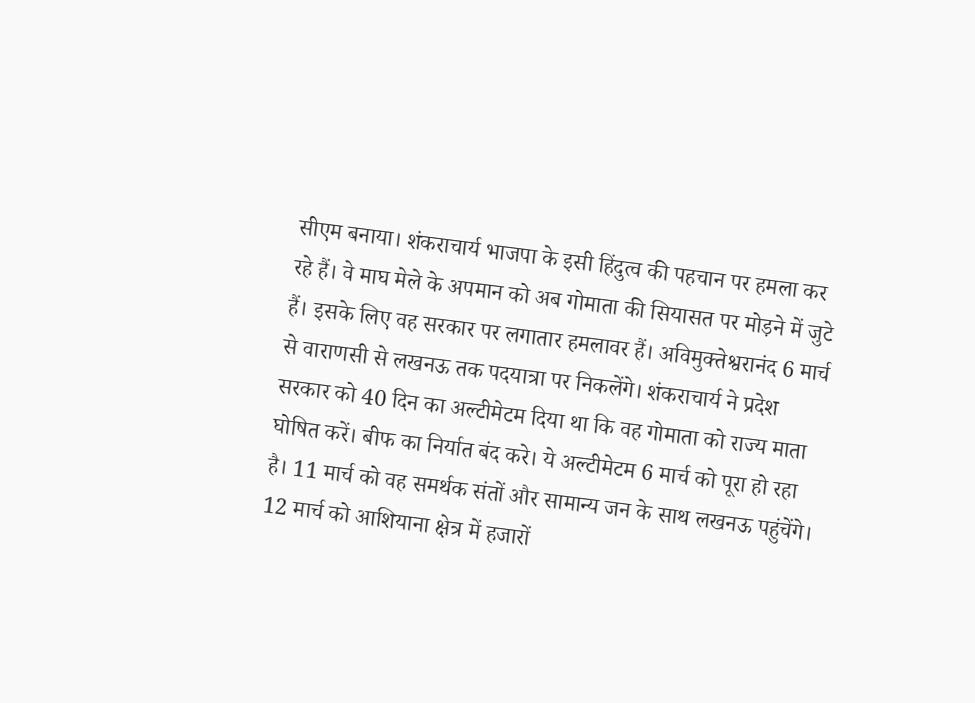सीएम बनाया। शंकराचार्य भाजपा के इसी हिंदुत्व की पहचान पर हमला कर रहे हैं। वे माघ मेले के अपमान को अब गोमाता की सियासत पर मोड़ने में जुटे हैं। इसके लिए वह सरकार पर लगातार हमलावर हैं। अविमुक्तेश्वरानंद 6 मार्च से वाराणसी से लखनऊ तक पदयात्रा पर निकलेंगे। शंकराचार्य ने प्रदेश सरकार को 40 दिन का अल्टीमेटम दिया था कि वह गोमाता को राज्य माता घोषित करें। बीफ का निर्यात बंद करे। ये अल्टीमेटम 6 मार्च को पूरा हो रहा है। 11 मार्च को वह समर्थक संतों और सामान्य जन के साथ लखनऊ पहुंचेंगे। 12 मार्च को आशियाना क्षेत्र में हजारों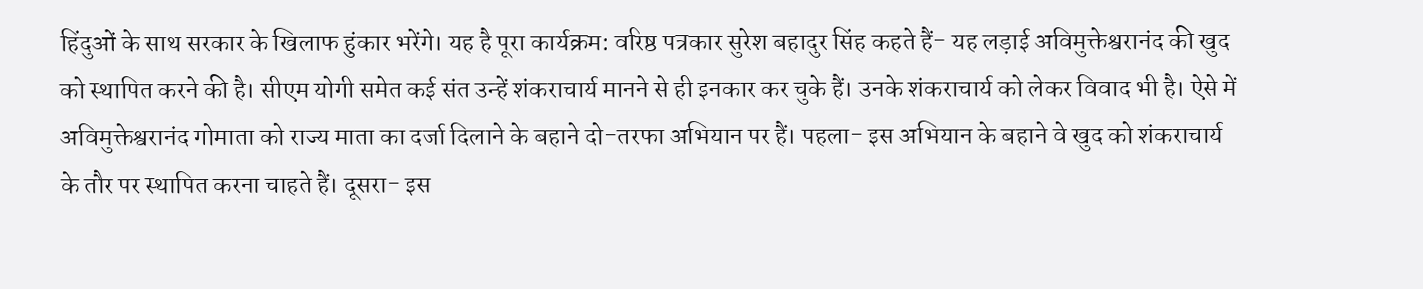हिंदुओं के साथ सरकार के खिलाफ हुंकार भरेंगे। यह है पूरा कार्यक्रम: वरिष्ठ पत्रकार सुरेश बहादुर सिंह कहते हैं- यह लड़ाई अविमुक्तेश्वरानंद की खुद को स्थापित करने की है। सीएम योगी समेत कई संत उन्हें शंकराचार्य मानने से ही इनकार कर चुके हैं। उनके शंकराचार्य को लेकर विवाद भी है। ऐसे में अविमुक्तेश्वरानंद गोमाता को राज्य माता का दर्जा दिलाने के बहाने दो-तरफा अभियान पर हैं। पहला- इस अभियान के बहाने वे खुद को शंकराचार्य के तौर पर स्थापित करना चाहते हैं। दूसरा- इस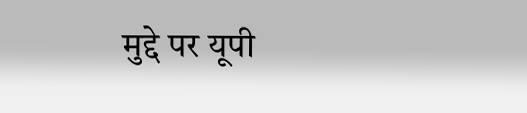मुद्दे पर यूपी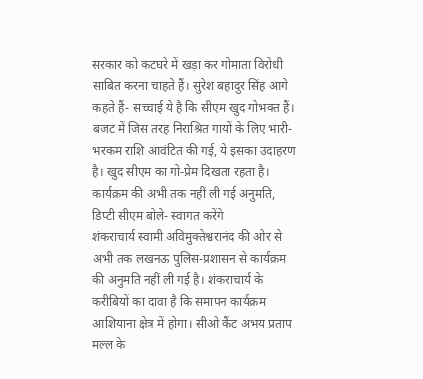सरकार को कटघरे में खड़ा कर गोमाता विरोधी साबित करना चाहते हैं। सुरेश बहादुर सिंह आगे कहते हैं- सच्चाई ये है कि सीएम खुद गोभक्त हैं। बजट में जिस तरह निराश्रित गायों के लिए भारी-भरकम राशि आवंटित की गई, ये इसका उदाहरण है। खुद सीएम का गो-प्रेम दिखता रहता है। कार्यक्रम की अभी तक नहीं ली गई अनुमति, डिप्टी सीएम बोले- स्वागत करेंगे
शंकराचार्य स्वामी अविमुक्तेश्वरानंद की ओर से अभी तक लखनऊ पुलिस-प्रशासन से कार्यक्रम की अनुमति नहीं ली गई है। शंकराचार्य के करीबियों का दावा है कि समापन कार्यक्रम आशियाना क्षेत्र में होगा। सीओ कैंट अभय प्रताप मल्ल के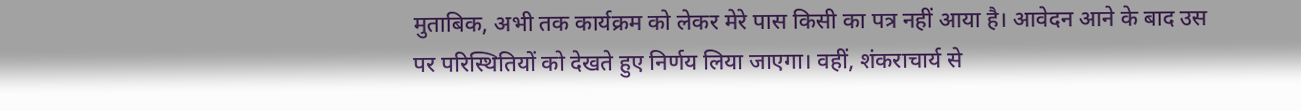मुताबिक, अभी तक कार्यक्रम को लेकर मेरे पास किसी का पत्र नहीं आया है। आवेदन आने के बाद उस पर परिस्थितियों को देखते हुए निर्णय लिया जाएगा। वहीं, शंकराचार्य से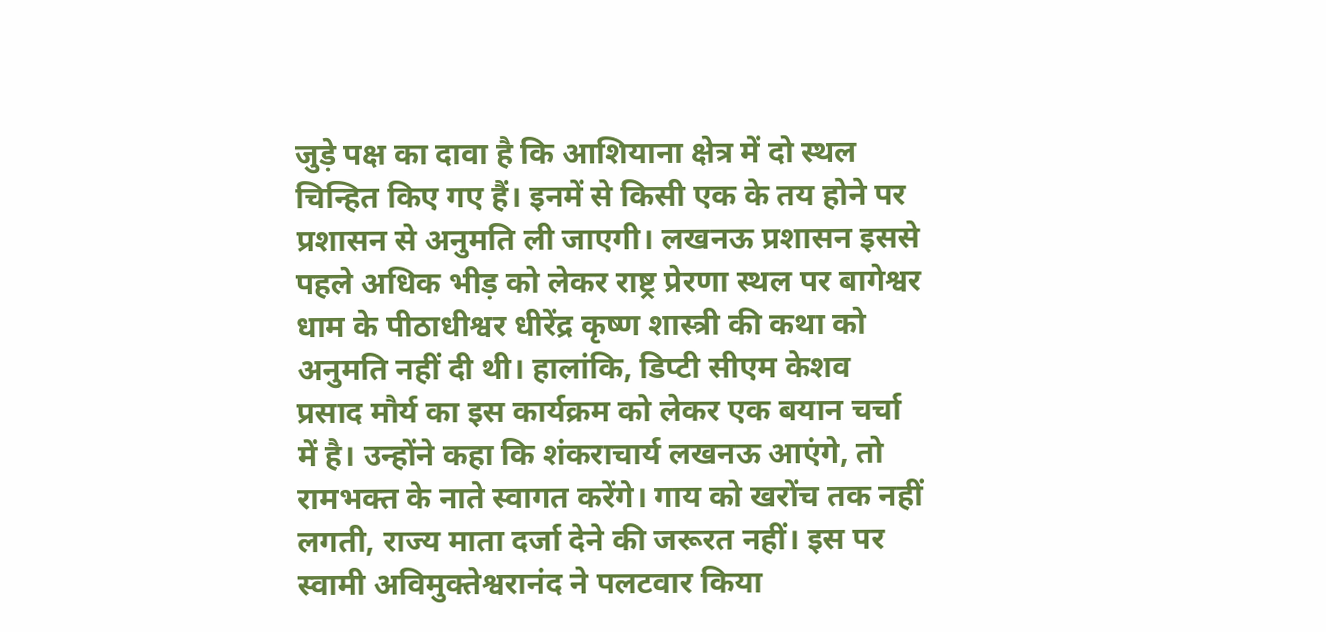जुड़े पक्ष का दावा है कि आशियाना क्षेत्र में दो स्थल चिन्हित किए गए हैं। इनमें से किसी एक के तय होने पर प्रशासन से अनुमति ली जाएगी। लखनऊ प्रशासन इससे पहले अधिक भीड़ को लेकर राष्ट्र प्रेरणा स्थल पर बागेश्वर धाम के पीठाधीश्वर धीरेंद्र कृष्ण शास्त्री की कथा को अनुमति नहीं दी थी। हालांकि, डिप्टी सीएम केशव प्रसाद मौर्य का इस कार्यक्रम को लेकर एक बयान चर्चा में है। उन्होंने कहा कि शंकराचार्य लखनऊ आएंगे, तो रामभक्त के नाते स्वागत करेंगे। गाय को खरोंच तक नहीं लगती, राज्य माता दर्जा देने की जरूरत नहीं। इस पर स्वामी अविमुक्तेश्वरानंद ने पलटवार किया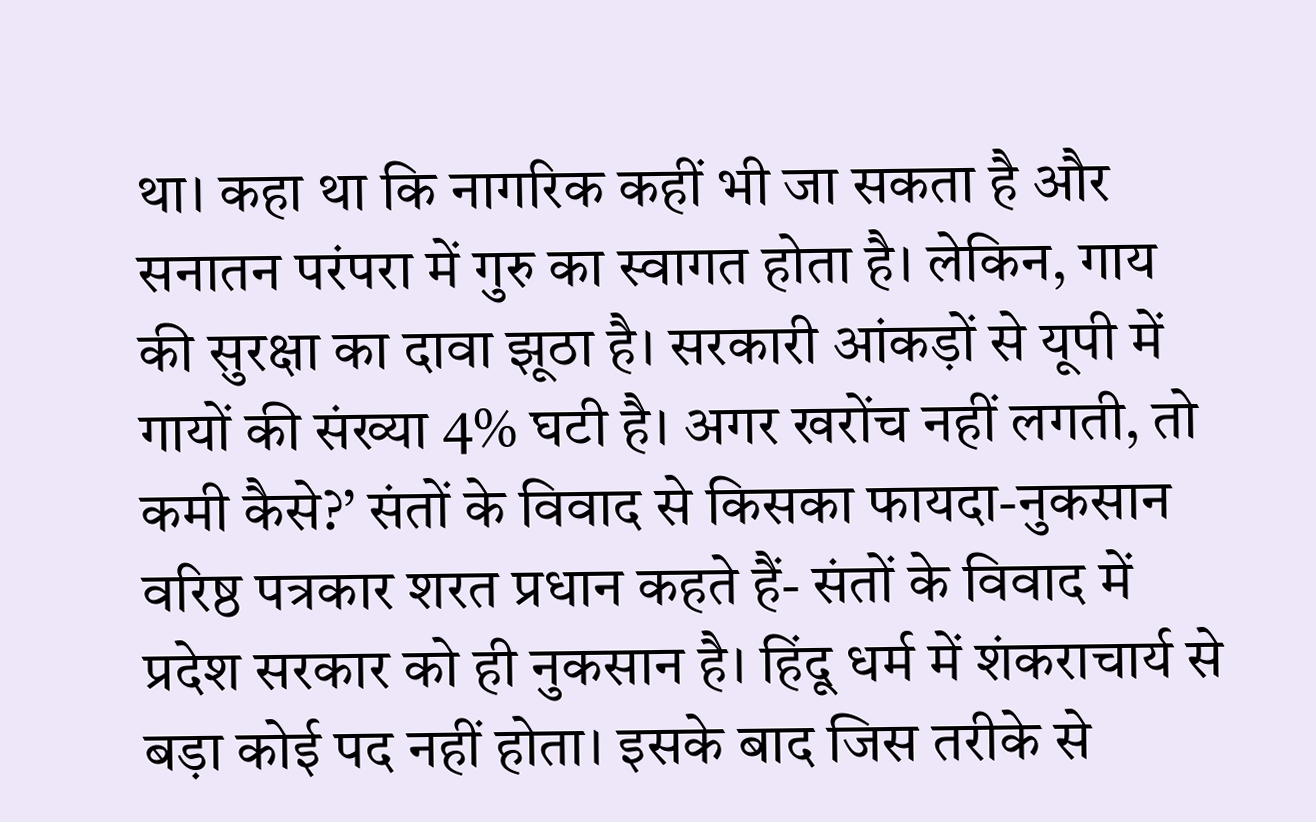था। कहा था कि नागरिक कहीं भी जा सकता है और सनातन परंपरा में गुरु का स्वागत होता है। लेकिन, गाय की सुरक्षा का दावा झूठा है। सरकारी आंकड़ों से यूपी में गायों की संख्या 4% घटी है। अगर खरोंच नहीं लगती, तो कमी कैसे?’ संतों के विवाद से किसका फायदा-नुकसान
वरिष्ठ पत्रकार शरत प्रधान कहते हैं- संतों के विवाद में प्रदेश सरकार को ही नुकसान है। हिंदू धर्म में शंकराचार्य से बड़ा कोई पद नहीं होता। इसके बाद जिस तरीके से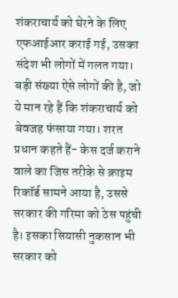शंकराचार्य को घेरने के लिए एफआईआर कराई गई, उसका संदेश भी लोगों में गलत गया। बड़ी संख्या ऐसे लोगों की है, जो ये मान रहे हैं कि शंकराचार्य को बेवजह फंसाया गया। शरत प्रधान कहते हैं- केस दर्ज कराने वाले का जिस तरीके से क्राइम रिकॉर्ड सामने आया है, उससे सरकार की गरिमा को ठेस पहुंची है। इसका सियासी नुकसान भी सरकार को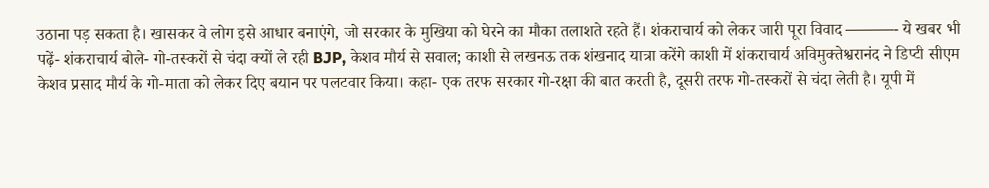उठाना पड़ सकता है। खासकर वे लोग इसे आधार बनाएंगे, जो सरकार के मुखिया को घेरने का मौका तलाशते रहते हैं। शंकराचार्य को लेकर जारी पूरा विवाद ———- ये खबर भी पढ़ें- शंकराचार्य बोले- गो-तस्करों से चंदा क्यों ले रही BJP, केशव मौर्य से सवाल; काशी से लखनऊ तक शंखनाद यात्रा करेंगे काशी में शंकराचार्य अविमुक्तेश्वरानंद ने डिप्टी सीएम केशव प्रसाद मौर्य के गो-माता को लेकर दिए बयान पर पलटवार किया। कहा- एक तरफ सरकार गो-रक्षा की बात करती है, दूसरी तरफ गो-तस्करों से चंदा लेती है। यूपी में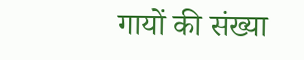गायों की संख्या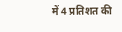में 4 प्रतिशत की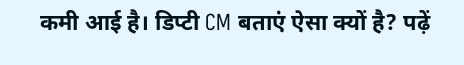कमी आई है। डिप्टी CM बताएं ऐसा क्यों है? पढ़ें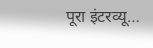पूरा इंटरव्यू…